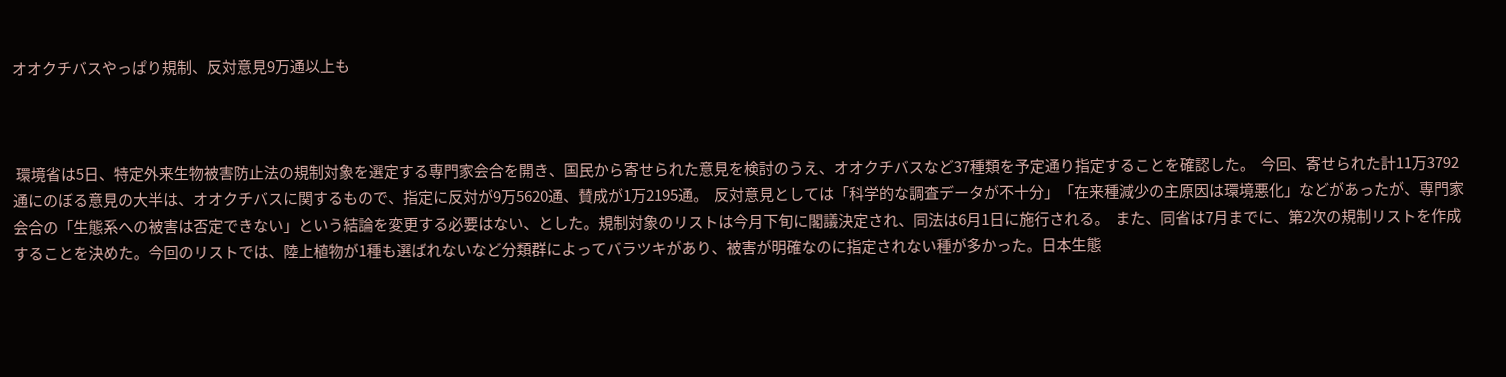オオクチバスやっぱり規制、反対意見9万通以上も



 環境省は5日、特定外来生物被害防止法の規制対象を選定する専門家会合を開き、国民から寄せられた意見を検討のうえ、オオクチバスなど37種類を予定通り指定することを確認した。  今回、寄せられた計11万3792通にのぼる意見の大半は、オオクチバスに関するもので、指定に反対が9万5620通、賛成が1万2195通。  反対意見としては「科学的な調査データが不十分」「在来種減少の主原因は環境悪化」などがあったが、専門家会合の「生態系への被害は否定できない」という結論を変更する必要はない、とした。規制対象のリストは今月下旬に閣議決定され、同法は6月1日に施行される。  また、同省は7月までに、第2次の規制リストを作成することを決めた。今回のリストでは、陸上植物が1種も選ばれないなど分類群によってバラツキがあり、被害が明確なのに指定されない種が多かった。日本生態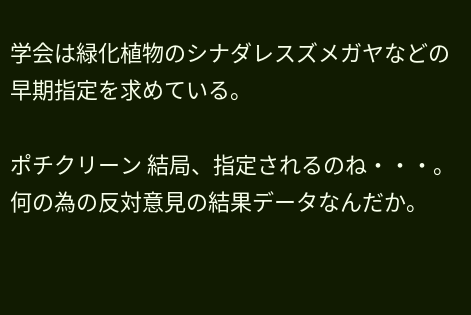学会は緑化植物のシナダレスズメガヤなどの早期指定を求めている。

ポチクリーン 結局、指定されるのね・・・。何の為の反対意見の結果データなんだか。